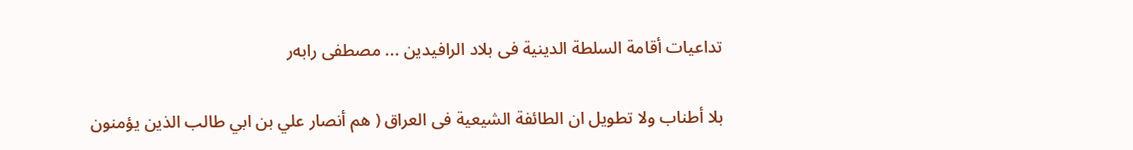تداعیات أقامة السلطة الدینیة فی بلاد الرافیدین ... مصطفی رابەر

بلا أطناب ولا تطویل ان الطائفة الشیعیة فی العراق ( هم أنصار علي بن ابي طالب الذين يؤمنون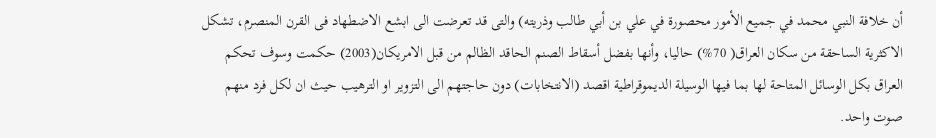أن خلافة النبي محمد في جميع الأمور محصورة في علي بن أبي طالب وذريته) والتی قد تعرضت الی ابشع الاضطهاد فی القرن المنصرم، تشکل الاکثریة الساحقة من سکان العراق( 70%) حالیا، وأنها بفضل أسقاط الصنم الحاقد الظالم من قبل الامریکان(2003) حکمت وسوف تحکم العراق بکل الوسائل المتاحة لها بما فیها الوسیلة الدیموقراطیة اقصد (الانتخابات) دون حاجتهم الی التزویر او الترهیب حیث ان لکل فرد منهم صوت واحد.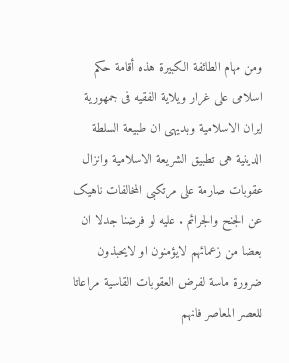ومن مهام الطائفة الکبیرة هذە أقامة حکم اسلامی علی غرار ویلایة الفقیە فی جمهوریة ایران الاسلامیة وبدیهی ان طبیعة السلطة الدینیة هی تطبیق الشریعة الاسلامیة وانزال عقوبات صارمة علی مرتکبی المخالفات ناهیک عن الجنح والجرائم . علیە لو فرضنا جدلا ان بعضا من زعمائهم لایؤمنون او لایحبذون ضرورة ماسة لفرض العقوبات القاسیة مراعاتا للعصر المعاصر فانهم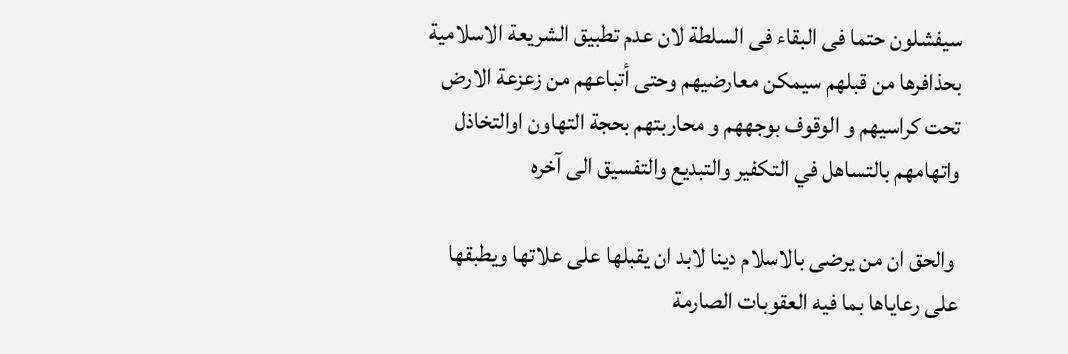سیفشلون حتما فی البقاء فی السلطة لان عدم تطبیق الشریعة الاسلامیة بحذافرها من قبلهم سیمکن معارضیهم وحتی أتباعهم من زعزعة الارض تحت کراسیهم و الوقوف بوجههم و محاربتهم بحجة التهاون اوالتخاذل واتهامهم بالتساهل في التكفير والتبديع والتفسيق الی آخرە

 والحق ان من یرضی بالاسلام دینا لابد ان یقبلها علی علاتها ویطبقها علی رعایاها بما فیە العقوبات الصارمة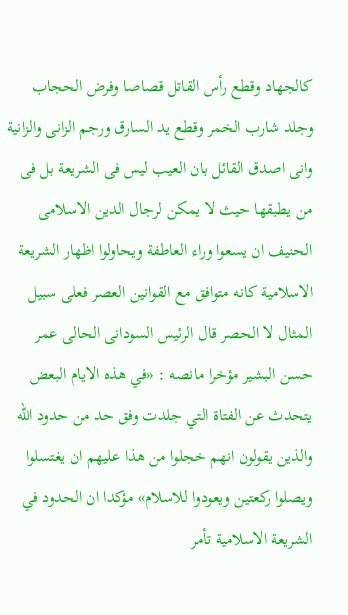کالجهاد وقطع رأس القاتل قصاصا وفرض الحجاب وجلد شارب الخمر وقطع ید السارق ورجم الزانی والزانیة وانی اصدق القائل بان العیب لیس فی الشریعة بل فی من یطبقها حیث لا یمکن لرجال الدین الاسلامی الحنیف ان یسعوا وراء العاطفة ویحاولوا اظهار الشریعة الاسلامیة کانە متوافق مع القوانین العصر فعلی سبیل المثال لا الحصر قال الرئیس السودانی الحالی عمر حسن البشیر مؤخرا مانصە : «في هذه الايام البعض يتحدث عن الفتاة التي جلدت وفق حد من حدود الله والذين يقولون انهم خجلوا من هذا عليهم ان يغتسلوا ويصلوا ركعتين ويعودوا للاسلام» مؤكدا ان الحدود في الشريعة الاسلامية تأمر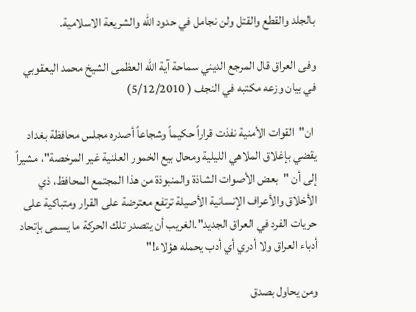بالجلد والقطع والقتل ولن نجامل في حدود الله والشريعة الاسلامية.

وفی العراق قال المرجع الديني سماحة آية الله العظمى الشيخ محمد اليعقوبي في بيان وزعه مكتبه في النجف ( 5/12/2010)

 ان"القوات الأمنية نفذت قراراً حكيماً وشجاعاً أصدره مجلس محافظة بغداد يقضي بإغلاق الملاهي الليلية ومحال بيع الخمور العلنية غير المرخصة"، مشيراً إلى أن "بعض الأصوات الشاذة والمنبوذة من هذا المجتمع المحافظ، ذي الأخلاق والأعراف الإنسانية الأصيلة ترتفع معترضة على القرار ومتباكية على حريات الفرد في العراق الجديد".الغريب أن يتصدر تلك الحركة ما يسمى بإتحاد أدباء العراق ولا أدري أي أدب يحمله هؤلاء!"

ومن یحاول بصدق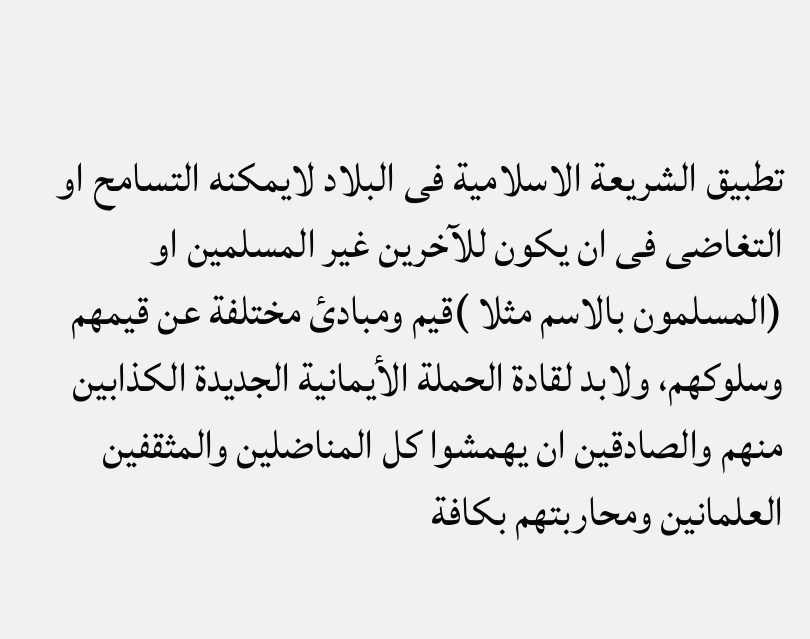تطبیق الشریعة الاسلامیة فی البلاد لایمکنە التسامح او التغاضی فی ان یکون للآخرین غیر المسلمین او (المسلمون بالاسم مثلا )قیم ومبادئ مختلفة عن قیمهم وسلوکهم، ولابد لقادة الحملة الأیمانیة الجدیدة الکذابین منهم والصادقین ان یهمشوا کل المناضلین والمثقفین العلمانین ومحاربتهم بکافة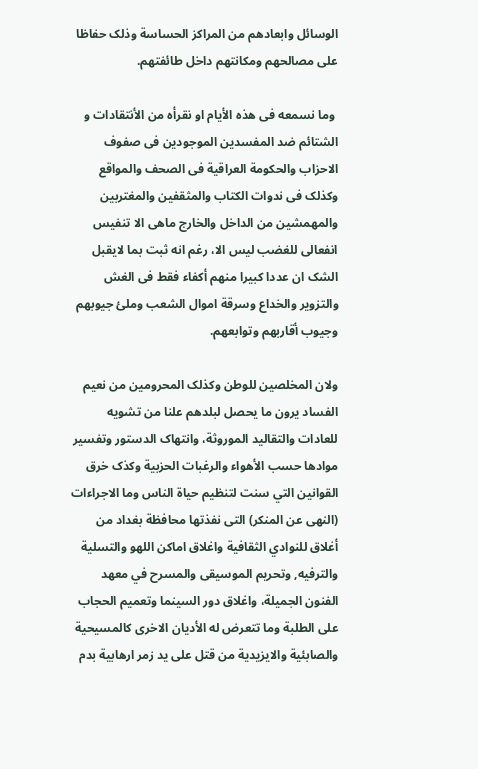الوسائل وابعادهم من المراکز الحساسة وذلک حفاظا علی مصالحهم ومکانتهم داخل طائفتهم.

 وما نسمعە فی هذە الأیام او نقرأە من الأنتقادات و الشتائم ضد المفسدین الموجودین فی صفوف الاحزاب والحکومة العراقیة فی الصحف والمواقع وکذلک فی ندوات الکتاب والمثقفین والمغتربین والمهمشین من الداخل والخارج ماهی الا تنفیس انفعالی للغضب لیس الا، رغم انە ثبت بما لایقبل الشک ان عددا کبیرا منهم أکفاء فقط فی الغش والتزویر والخداع وسرقة اموال الشعب وملئ جیوبهم وجیوب أقاربهم وتوابعهم.

ولان المخلصین للوطن وکذلک المحرومین من نعیم الفساد یرون ما يحصل لبلدهم علنا من تشویە للعادات والتقاليد الموروثة، وانتهاک الدستور وتفسیر موادها حسب الأهواء والرغبات الحزبیة وکذک خرق القوانين التي سنت لتنظیم حياة الناس وما الاجراءات (النهی عن المنکر) التی نفذتها محافظة بغداد من أغلاق للنوادي الثقافية واغلاق اماكن اللهو والتسلیة والترفيه, وتحريم الموسيقى والمسرح في معهد الفنون الجميلة، واغلاق دور السينما وتعمیم الحجاب علی الطلبة وما تتعرض له الأديان الاخرى كالمسيحية والصابئية والايزيدية من قتل على يد زمر ارهابیة بدم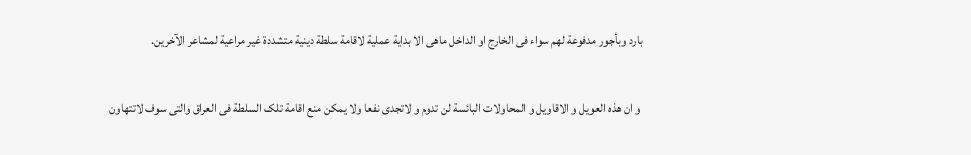بارد وبأجور مدفوعة لهم سواء فی الخارج او الداخل ماهی الا بدایة عملیة لاقامة سلطة دینیة متشددة غیر مراعیة لمشاعر الآخرین.

 و ان هذە العویل و الاقاویل و المحاولات البائسة لن تدوم و لاتجدی نفعا ولا یمکن منع اقامة تلک السلطة فی العراق والتی سوف لاتتهاون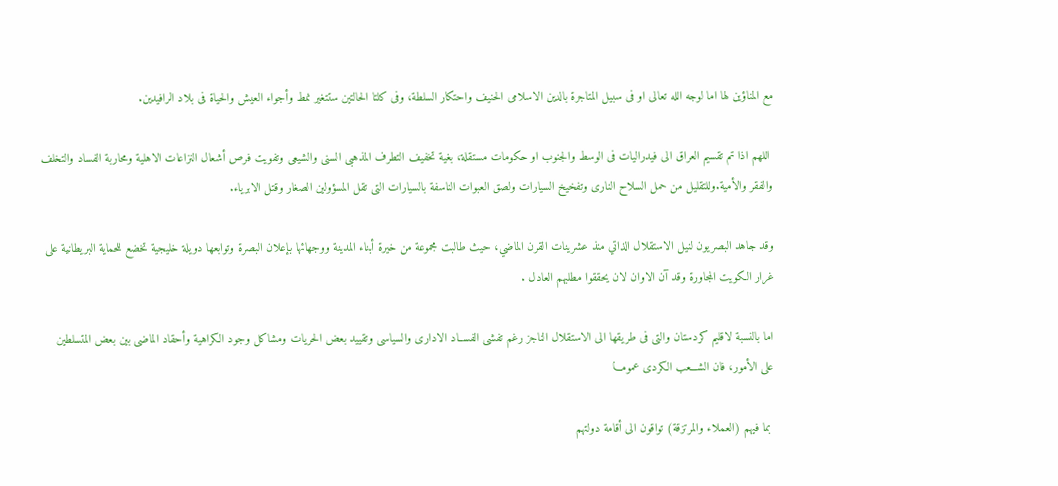مع المناؤین لها اما لوجە اللە تعالی او فی سبیل المتاجرة بالدین الاسلامی الحنیف واحتکار السلطة، وفی کلتا الحالتین ستتغیر نمط وأجواء العیش والحیاة فی بلاد الرافیدین.

 اللهم اذا تم تقسیم العراق الی فیدرالیات فی الوسط والجنوب او حکومات مستقلة، بغیة تخفیف التطرف المذهبی السنی والشیعی وتفویت فرص أشعال النزاعات الاهلیة ومحاربة الفساد والتخلف والفقر والأمية.وللتقلیل من حمل السلاح الناری وتفخيخ السيارات ولصق العبوات الناسفة بالسیارات التی تقل المسؤولین الصغار وقتل الابریاء.

وقد جاهد البصریون لنيل الاستقلال الذاتي منذ عشرينات القرن الماضي، حیث طالبت مجموعة من خیرة أبناء المدينة ووجهائها بإعلان البصرة وتوابعها دويلة خليجية تخضع للحماية البريطانية على غرار الكويت المجاورة وقد آن الاوان لان یحققوا مطلبهم العادل .

اما بالنسبة لاقلیم کردستان والتی فی طریقها الی الاستقلال الناجز رغم تفشی الفســاد الاداری والسیاسی وتقیید بعض الحریات ومشاکل وجود الکراهیة وأحقاد الماضی بین بعض المتسلطین علی الأمور، فان الشـــعب الکردی عمومـــا

 بما فیهم (العملاء والمرتزقة) تواقون الی أقامة دولتهم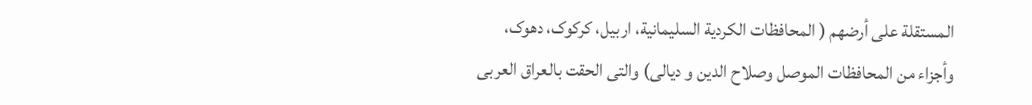المستقلة علی أرضهم ( المحافظات الکردیة السلیمانیة، اربیل، کرکوک، دهوک، وأجزاء من المحافظات الموصل وصلاح الدین و دیالی) والتی الحقت بالعراق العربی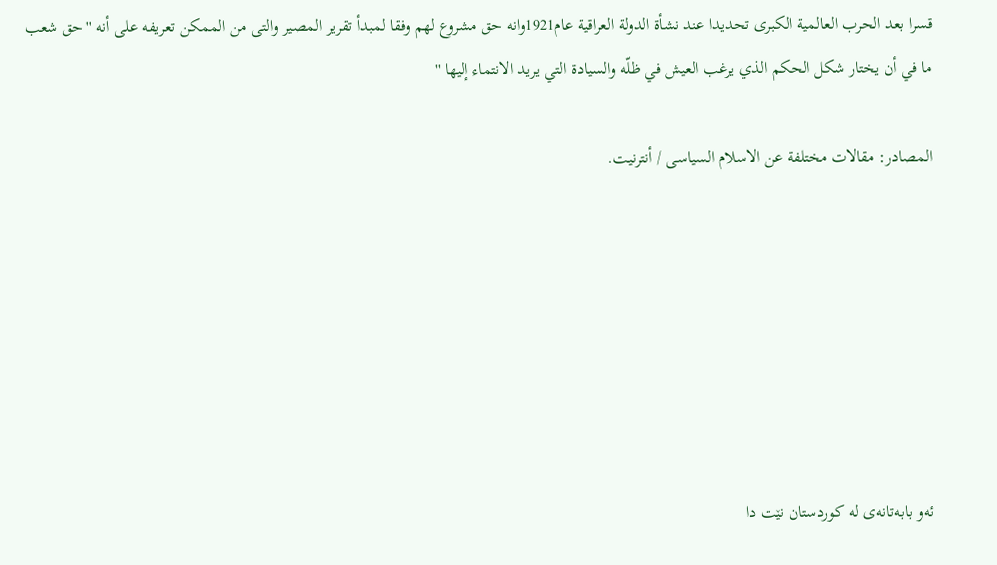قسرا بعد الحرب العالمیة الکبری تحدیدا عند نشأة الدولة العراقية عام1921وانە حق مشروع لهم وفقا لمبدأ تقریر المصیر والتی من الممكن تعريفه على أنه ''حق شعب ما في أن يختار شكل الحكم الذي يرغب العيش في ظلّه والسيادة التي يريد الانتماء إليها ''

المصادر: مقالات مختلفة عن الاسلام السیاسی / أنترنیت.







ئه‌و بابه‌تانه‌ی له‌ کوردستان نێت دا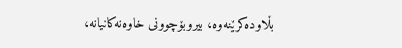بڵاوده‌کرێنه‌وه‌، بیروبۆچوونی خاوه‌نه‌کانیانه‌،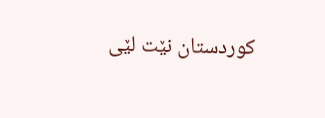کوردستان نێت لێی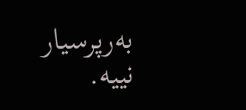به‌رپرسیار نییه‌.